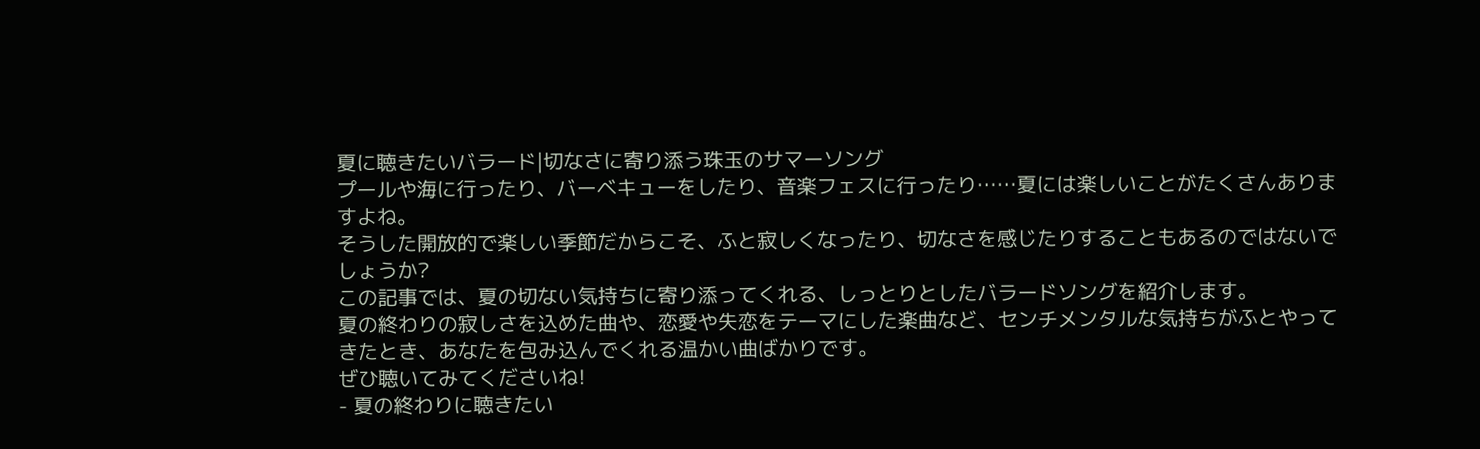夏に聴きたいバラード|切なさに寄り添う珠玉のサマーソング
プールや海に行ったり、バーベキューをしたり、音楽フェスに行ったり……夏には楽しいことがたくさんありますよね。
そうした開放的で楽しい季節だからこそ、ふと寂しくなったり、切なさを感じたりすることもあるのではないでしょうか?
この記事では、夏の切ない気持ちに寄り添ってくれる、しっとりとしたバラードソングを紹介します。
夏の終わりの寂しさを込めた曲や、恋愛や失恋をテーマにした楽曲など、センチメンタルな気持ちがふとやってきたとき、あなたを包み込んでくれる温かい曲ばかりです。
ぜひ聴いてみてくださいね!
- 夏の終わりに聴きたい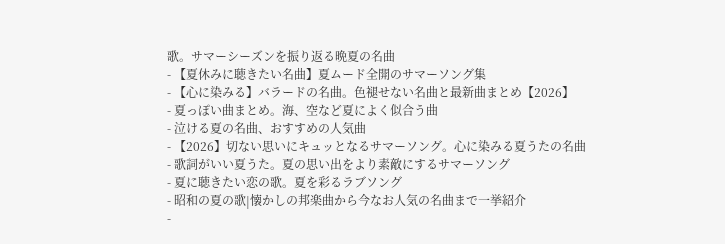歌。サマーシーズンを振り返る晩夏の名曲
- 【夏休みに聴きたい名曲】夏ムード全開のサマーソング集
- 【心に染みる】バラードの名曲。色褪せない名曲と最新曲まとめ【2026】
- 夏っぽい曲まとめ。海、空など夏によく似合う曲
- 泣ける夏の名曲、おすすめの人気曲
- 【2026】切ない思いにキュッとなるサマーソング。心に染みる夏うたの名曲
- 歌詞がいい夏うた。夏の思い出をより素敵にするサマーソング
- 夏に聴きたい恋の歌。夏を彩るラブソング
- 昭和の夏の歌|懐かしの邦楽曲から今なお人気の名曲まで一挙紹介
-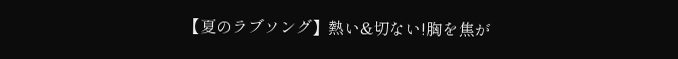【夏のラブソング】熱い&切ない!胸を焦が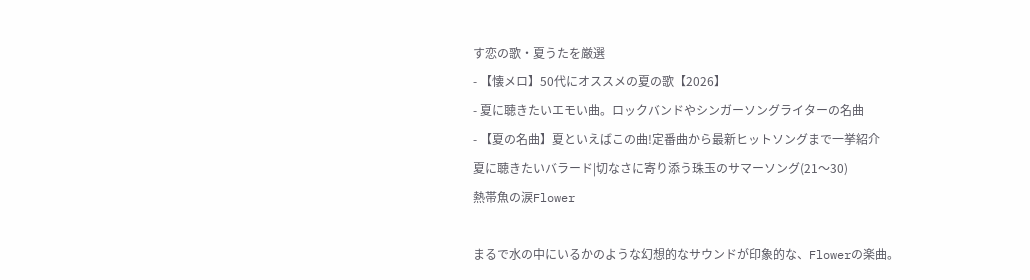す恋の歌・夏うたを厳選
- 【懐メロ】50代にオススメの夏の歌【2026】
- 夏に聴きたいエモい曲。ロックバンドやシンガーソングライターの名曲
- 【夏の名曲】夏といえばこの曲!定番曲から最新ヒットソングまで一挙紹介
夏に聴きたいバラード|切なさに寄り添う珠玉のサマーソング(21〜30)
熱帯魚の涙Flower

まるで水の中にいるかのような幻想的なサウンドが印象的な、Flowerの楽曲。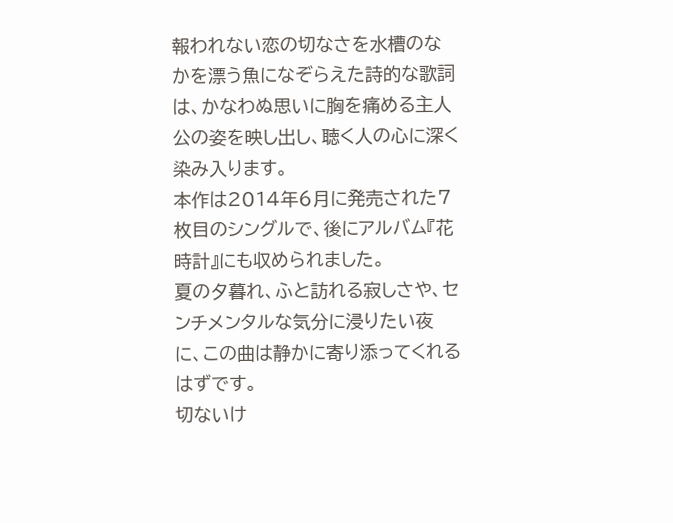報われない恋の切なさを水槽のなかを漂う魚になぞらえた詩的な歌詞は、かなわぬ思いに胸を痛める主人公の姿を映し出し、聴く人の心に深く染み入ります。
本作は2014年6月に発売された7枚目のシングルで、後にアルバム『花時計』にも収められました。
夏の夕暮れ、ふと訪れる寂しさや、センチメンタルな気分に浸りたい夜に、この曲は静かに寄り添ってくれるはずです。
切ないけ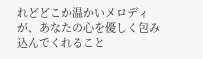れどどこか温かいメロディが、あなたの心を優しく包み込んでくれること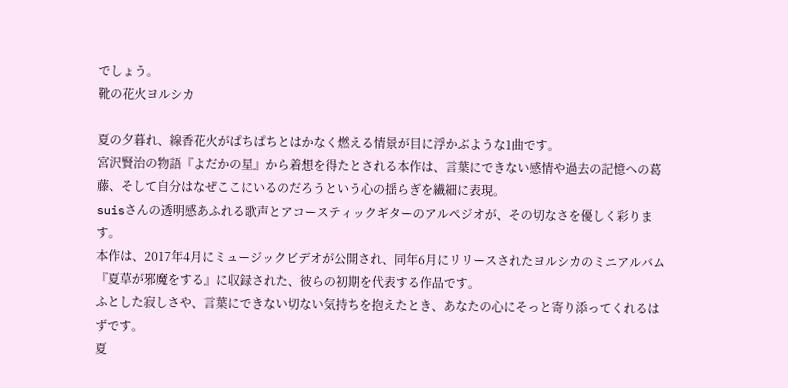でしょう。
靴の花火ヨルシカ

夏の夕暮れ、線香花火がぱちぱちとはかなく燃える情景が目に浮かぶような1曲です。
宮沢賢治の物語『よだかの星』から着想を得たとされる本作は、言葉にできない感情や過去の記憶への葛藤、そして自分はなぜここにいるのだろうという心の揺らぎを繊細に表現。
suisさんの透明感あふれる歌声とアコースティックギターのアルペジオが、その切なさを優しく彩ります。
本作は、2017年4月にミュージックビデオが公開され、同年6月にリリースされたヨルシカのミニアルバム『夏草が邪魔をする』に収録された、彼らの初期を代表する作品です。
ふとした寂しさや、言葉にできない切ない気持ちを抱えたとき、あなたの心にそっと寄り添ってくれるはずです。
夏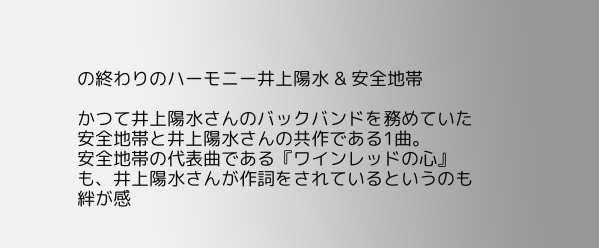の終わりのハーモニー井上陽水 & 安全地帯

かつて井上陽水さんのバックバンドを務めていた安全地帯と井上陽水さんの共作である1曲。
安全地帯の代表曲である『ワインレッドの心』も、井上陽水さんが作詞をされているというのも絆が感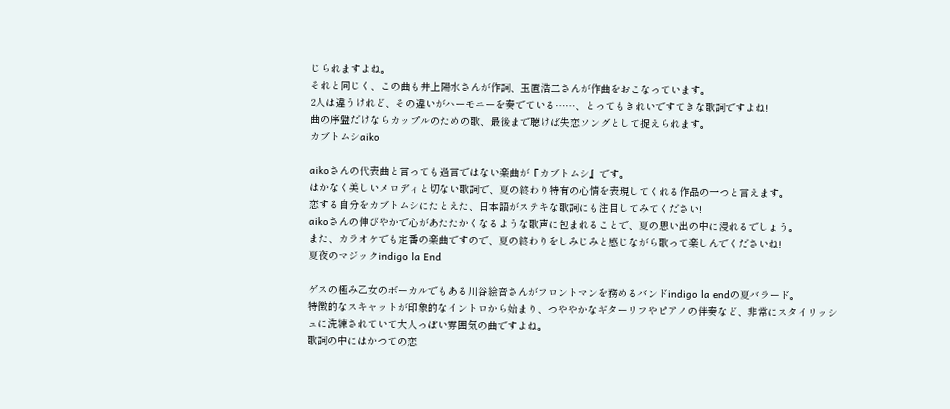じられますよね。
それと同じく、この曲も井上陽水さんが作詞、玉置浩二さんが作曲をおこなっています。
2人は違うけれど、その違いがハーモニーを奏でている……、とってもきれいですてきな歌詞ですよね!
曲の序盤だけならカップルのための歌、最後まで聴けば失恋ソングとして捉えられます。
カブトムシaiko

aikoさんの代表曲と言っても過言ではない楽曲が『カブトムシ』です。
はかなく美しいメロディと切ない歌詞で、夏の終わり特有の心情を表現してくれる作品の一つと言えます。
恋する自分をカブトムシにたとえた、日本語がステキな歌詞にも注目してみてください!
aikoさんの伸びやかで心があたたかくなるような歌声に包まれることで、夏の思い出の中に浸れるでしょう。
また、カラオケでも定番の楽曲ですので、夏の終わりをしみじみと感じながら歌って楽しんでくださいね!
夏夜のマジックindigo la End

ゲスの極み乙女のボーカルでもある川谷絵音さんがフロントマンを務めるバンドindigo la endの夏バラード。
特徴的なスキャットが印象的なイントロから始まり、つややかなギターリフやピアノの伴奏など、非常にスタイリッシュに洗練されていて大人っぽい雰囲気の曲ですよね。
歌詞の中にはかつての恋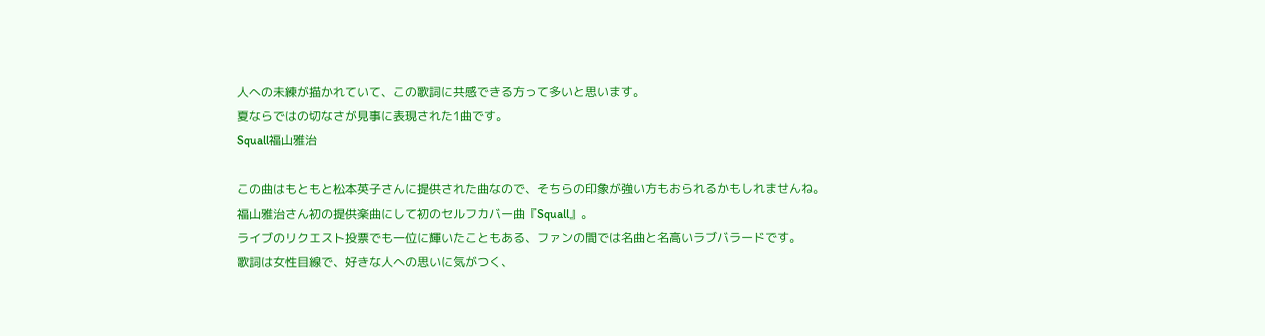人への未練が描かれていて、この歌詞に共感できる方って多いと思います。
夏ならではの切なさが見事に表現された1曲です。
Squall福山雅治

この曲はもともと松本英子さんに提供された曲なので、そちらの印象が強い方もおられるかもしれませんね。
福山雅治さん初の提供楽曲にして初のセルフカバー曲『Squall』。
ライブのリクエスト投票でも一位に輝いたこともある、ファンの間では名曲と名高いラブバラードです。
歌詞は女性目線で、好きな人への思いに気がつく、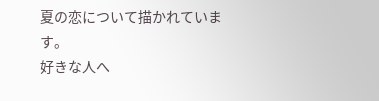夏の恋について描かれています。
好きな人へ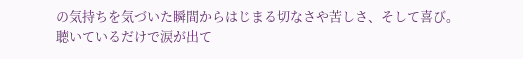の気持ちを気づいた瞬間からはじまる切なさや苦しさ、そして喜び。
聴いているだけで涙が出て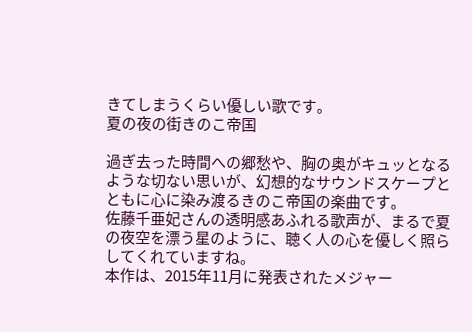きてしまうくらい優しい歌です。
夏の夜の街きのこ帝国

過ぎ去った時間への郷愁や、胸の奥がキュッとなるような切ない思いが、幻想的なサウンドスケープとともに心に染み渡るきのこ帝国の楽曲です。
佐藤千亜妃さんの透明感あふれる歌声が、まるで夏の夜空を漂う星のように、聴く人の心を優しく照らしてくれていますね。
本作は、2015年11月に発表されたメジャー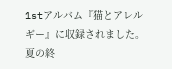1stアルバム『猫とアレルギー』に収録されました。
夏の終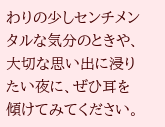わりの少しセンチメンタルな気分のときや、大切な思い出に浸りたい夜に、ぜひ耳を傾けてみてください。